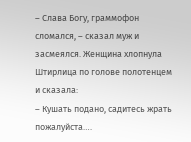– Слава Богу, граммофон сломался, – сказал муж и засмеялся. Женщина хлопнула Штирлица по голове полотенцем и сказала:
– Кушать подано, садитесь жрать пожалуйста….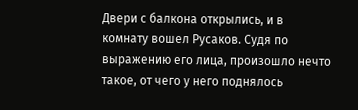Двери с балкона открылись, и в комнату вошел Русаков. Судя по выражению его лица, произошло нечто такое, от чего у него поднялось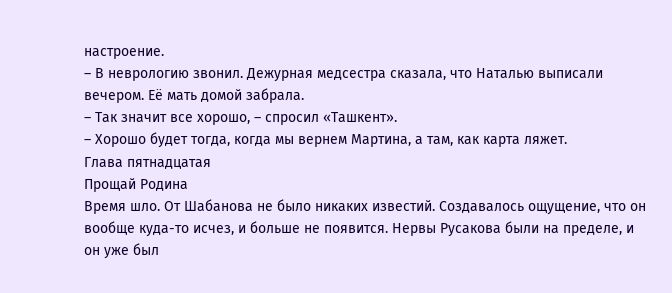настроение.
– В неврологию звонил. Дежурная медсестра сказала, что Наталью выписали вечером. Её мать домой забрала.
– Так значит все хорошо, – спросил «Ташкент».
– Хорошо будет тогда, когда мы вернем Мартина, а там, как карта ляжет.
Глава пятнадцатая
Прощай Родина
Время шло. От Шабанова не было никаких известий. Создавалось ощущение, что он вообще куда-то исчез, и больше не появится. Нервы Русакова были на пределе, и он уже был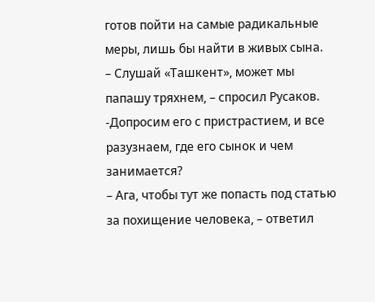готов пойти на самые радикальные меры, лишь бы найти в живых сына.
– Слушай «Ташкент», может мы папашу тряхнем, – спросил Русаков. -Допросим его с пристрастием, и все разузнаем, где его сынок и чем занимается?
– Ага, чтобы тут же попасть под статью за похищение человека, – ответил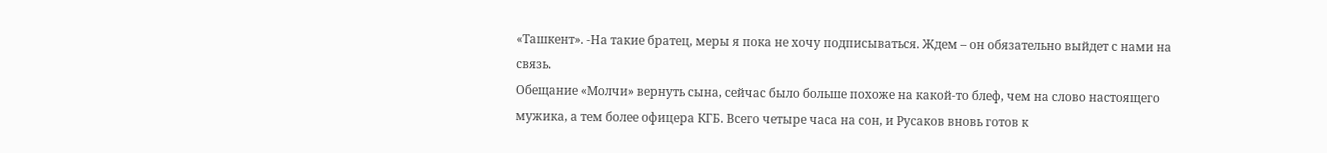«Ташкент». -На такие братец, меры я пока не хочу подписываться. Ждем – он обязательно выйдет с нами на связь.
Обещание «Молчи» вернуть сына, сейчас было больше похоже на какой-то блеф, чем на слово настоящего мужика, а тем более офицера КГБ. Всего четыре часа на сон, и Русаков вновь готов к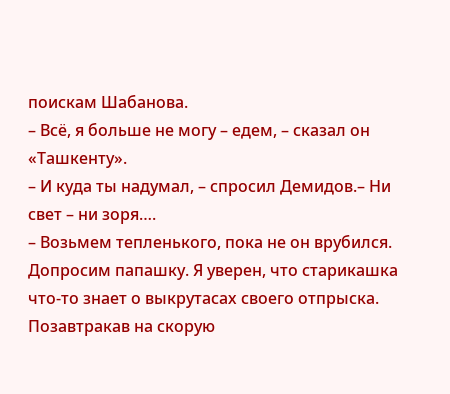поискам Шабанова.
– Всё, я больше не могу – едем, – сказал он «Ташкенту».
– И куда ты надумал, – спросил Демидов.– Ни свет – ни зоря….
– Возьмем тепленького, пока не он врубился. Допросим папашку. Я уверен, что старикашка что-то знает о выкрутасах своего отпрыска.
Позавтракав на скорую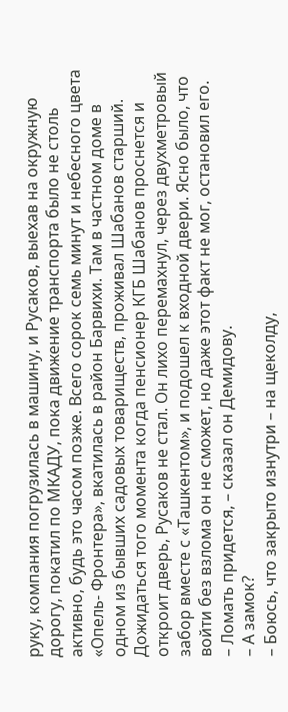руку, компания погрузилась в машину, и Русаков, выехав на окружную дорогу, покатил по МКАДУ, пока движение транспорта было не столь активно, будь это часом позже. Всего сорок семь минут и небесного цвета «Опель- Фронтера», вкатилась в район Барвихи. Там в частном доме в одном из бывших садовых товариществ, проживал Шабанов старший. Дожидаться того момента когда пенсионер КГБ Шабанов проснется и откроит дверь, Русаков не стал. Он лихо перемахнул, через двухметровый забор вместе с «Ташкентом», и подошел к входной двери. Ясно было, что войти без взлома он не сможет, но даже этот факт не мог, остановил его.
– Ломать придется, – сказал он Демидову.
– А замок?
– Боюсь, что закрыто изнутри – на щеколду,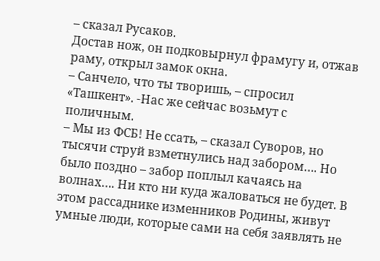– сказал Русаков.
Достав нож, он подковырнул фрамугу и, отжав раму, открыл замок окна.
– Санчело, что ты творишь, – спросил «Ташкент». -Нас же сейчас возьмут с поличным.
– Мы из ФСБ! Не ссать, – сказал Суворов, но тысячи струй взметнулись над забором…. Но было поздно – забор поплыл качаясь на волнах…. Ни кто ни куда жаловаться не будет. В этом рассаднике изменников Родины, живут умные люди, которые сами на себя заявлять не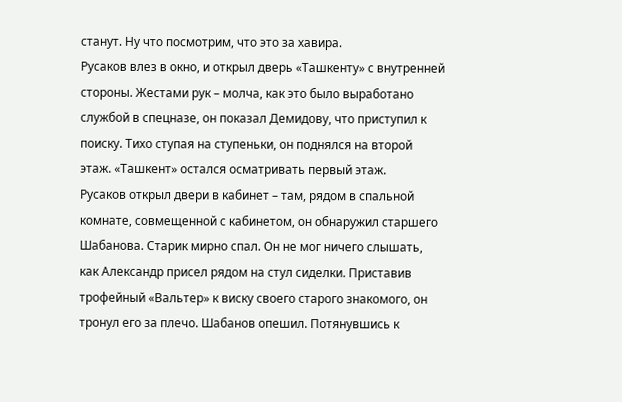станут. Ну что посмотрим, что это за хавира.
Русаков влез в окно, и открыл дверь «Ташкенту» с внутренней стороны. Жестами рук – молча, как это было выработано службой в спецназе, он показал Демидову, что приступил к поиску. Тихо ступая на ступеньки, он поднялся на второй этаж. «Ташкент» остался осматривать первый этаж.
Русаков открыл двери в кабинет – там, рядом в спальной комнате, совмещенной с кабинетом, он обнаружил старшего Шабанова. Старик мирно спал. Он не мог ничего слышать, как Александр присел рядом на стул сиделки. Приставив трофейный «Вальтер» к виску своего старого знакомого, он тронул его за плечо. Шабанов опешил. Потянувшись к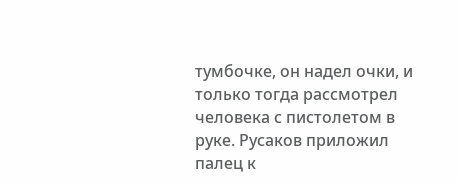тумбочке, он надел очки, и только тогда рассмотрел человека с пистолетом в руке. Русаков приложил палец к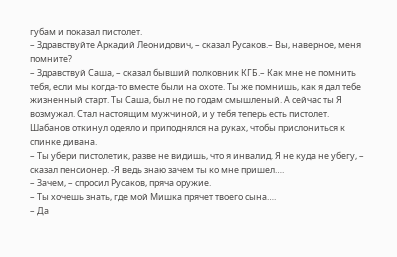губам и показал пистолет.
– Здравствуйте Аркадий Леонидович, – сказал Русаков.– Вы, наверное, меня помните?
– Здравствуй Саша, – сказал бывший полковник КГБ.– Как мне не помнить тебя, если мы когда-то вместе были на охоте. Ты же помнишь, как я дал тебе жизненный старт. Ты Саша, был не по годам смышленый. А сейчас ты Я возмужал. Стал настоящим мужчиной, и у тебя теперь есть пистолет.
Шабанов откинул одеяло и приподнялся на руках, чтобы прислониться к спинке дивана.
– Ты убери пистолетик, разве не видишь, что я инвалид. Я не куда не убегу, – сказал пенсионер. -Я ведь знаю зачем ты ко мне пришел….
– Зачем, – спросил Русаков, пряча оружие.
– Ты хочешь знать, где мой Мишка прячет твоего сына….
– Да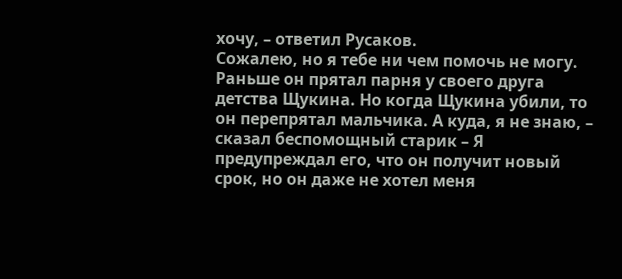хочу, – ответил Русаков.
Сожалею, но я тебе ни чем помочь не могу. Раньше он прятал парня у своего друга детства Щукина. Но когда Щукина убили, то он перепрятал мальчика. А куда, я не знаю, – сказал беспомощный старик – Я предупреждал его, что он получит новый срок, но он даже не хотел меня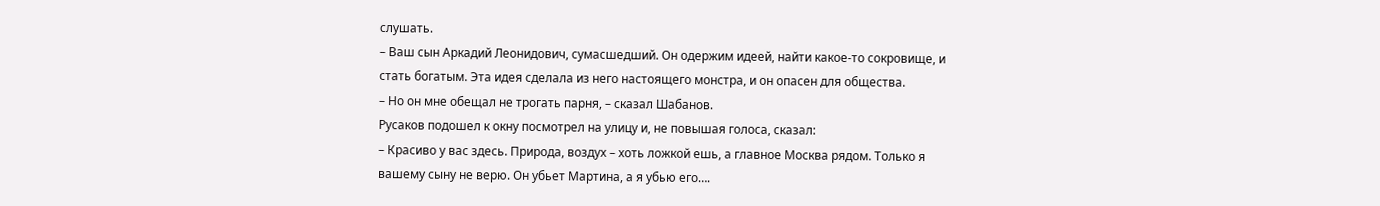слушать.
– Ваш сын Аркадий Леонидович, сумасшедший. Он одержим идеей, найти какое-то сокровище, и стать богатым. Эта идея сделала из него настоящего монстра, и он опасен для общества.
– Но он мне обещал не трогать парня, – сказал Шабанов.
Русаков подошел к окну посмотрел на улицу и, не повышая голоса, сказал:
– Красиво у вас здесь. Природа, воздух – хоть ложкой ешь, а главное Москва рядом. Только я вашему сыну не верю. Он убьет Мартина, а я убью его….